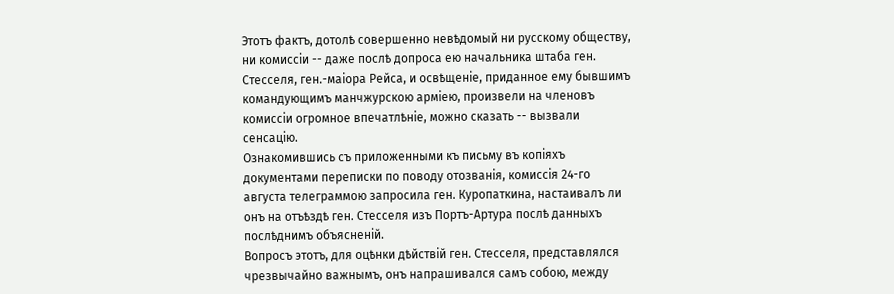Этотъ фактъ, дотолѣ совершенно невѣдомый ни русскому обществу, ни комиссіи -- даже послѣ допроса ею начальника штаба ген. Стесселя, ген.-маіора Рейса, и освѣщеніе, приданное ему бывшимъ командующимъ манчжурскою арміею, произвели на членовъ комиссіи огромное впечатлѣніе, можно сказать -- вызвали сенсацію.
Ознакомившись съ приложенными къ письму въ копіяхъ документами переписки по поводу отозванія, комиссія 24-го августа телеграммою запросила ген. Куропаткина, настаивалъ ли онъ на отъѣздѣ ген. Стесселя изъ Портъ-Артура послѣ данныхъ послѣднимъ объясненій.
Вопросъ этотъ, для оцѣнки дѣйствій ген. Стесселя, представлялся чрезвычайно важнымъ, онъ напрашивался самъ собою, между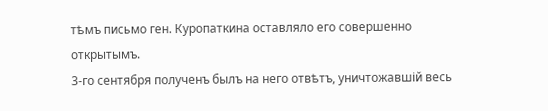тѣмъ письмо ген. Куропаткина оставляло его совершенно открытымъ.
3-го сентября полученъ былъ на него отвѣтъ, уничтожавшій весь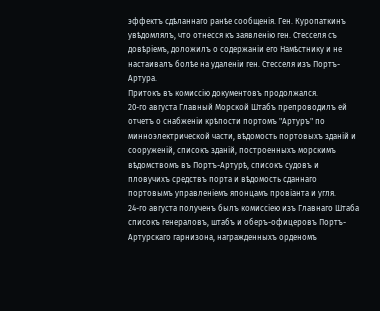эффектъ сдѣланнаго ранѣе сообщенія. Ген. Куропаткинъ увѣдомлялъ, что отнесся къ заявленію ген. Стесселя съ довѣріемъ, доложилъ о содержаніи его Намѣстнику и не настаивалъ болѣе на удаленіи ген. Стесселя изъ Портъ-Артура.
Притокъ въ комиссію документовъ продолжался.
20-го августа Главный Морской Штабъ препроводилъ ей отчетъ о снабженіи крѣпости портомъ "Артуръ" по минноэлектрической части, вѣдомость портовыхъ зданій и сооруженій, списокъ зданій, построенныхъ морскимъ вѣдомствомъ въ Портъ-Артурѣ, списокъ судовъ и пловучихъ средствъ порта и вѣдомость сданнаго портовымъ управленіемъ японцамъ провіанта и угля.
24-го августа полученъ былъ комиссіею изъ Главнаго Штаба списокъ генераловъ, штабъ и оберъ-офицеровъ Портъ-Артурскаго гарнизона, награжденныхъ орденомъ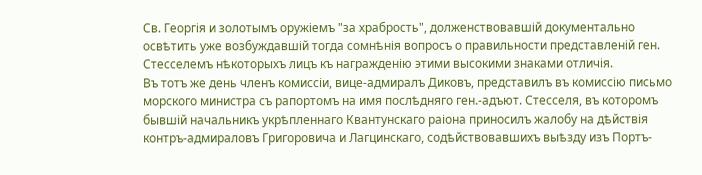Св. Георгія и золотымъ оружіемъ "за храбрость", долженствовавшій документально освѣтить уже возбуждавшій тогда сомнѣнія вопросъ о правильности представленій ген. Стесселемъ нѣкоторыхъ лицъ къ награжденію этими высокими знаками отличія.
Въ тотъ же день членъ комиссіи, вице-адмиралъ Диковъ, представилъ въ комиссію письмо морского министра съ рапортомъ на имя послѣдняго ген.-адъют. Стесселя, въ которомъ бывшій начальникъ укрѣпленнаго Квантунскаго раіона приносилъ жалобу на дѣйствія контръ-адмираловъ Григоровича и Лагцинскаго, содѣйствовавшихъ выѣзду изъ Портъ-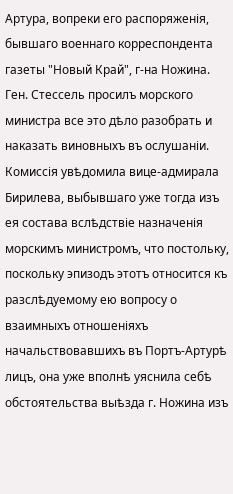Артура, вопреки его распоряженія, бывшаго военнаго корреспондента газеты "Новый Край", г-на Ножина.
Ген. Стессель просилъ морского министра все это дѣло разобрать и наказать виновныхъ въ ослушаніи. Комиссія увѣдомила вице-адмирала Бирилева, выбывшаго уже тогда изъ ея состава вслѣдствіе назначенія морскимъ министромъ, что постольку, поскольку эпизодъ этотъ относится къ разслѣдуемому ею вопросу о взаимныхъ отношеніяхъ начальствовавшихъ въ Портъ-Артурѣ лицъ, она уже вполнѣ уяснила себѣ обстоятельства выѣзда г. Ножина изъ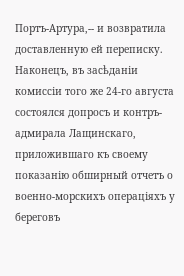Портъ-Артура,-- и возвратила доставленную ей переписку.
Наконецъ, въ засѣданіи комиссіи того же 24-го августа состоялся допросъ и контръ-адмирала Лащинскаго, приложившаго къ своему показанію обширный отчетъ о военно-морскихъ операціяхъ у береговъ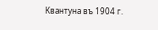Квантуна въ 1904 г.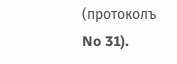(протоколъ No 31).